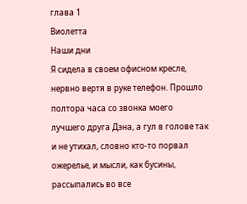глава 1
Виолетта
Наши дни
Я сидела в своем офисном кресле, нервно вертя в руке телефон. Прошло полтора часа со звонка моего лучшего друга Дэна, а гул в голове так и не утихал, словно кто-то порвал ожерелье, и мысли, как бусины, рассыпались во все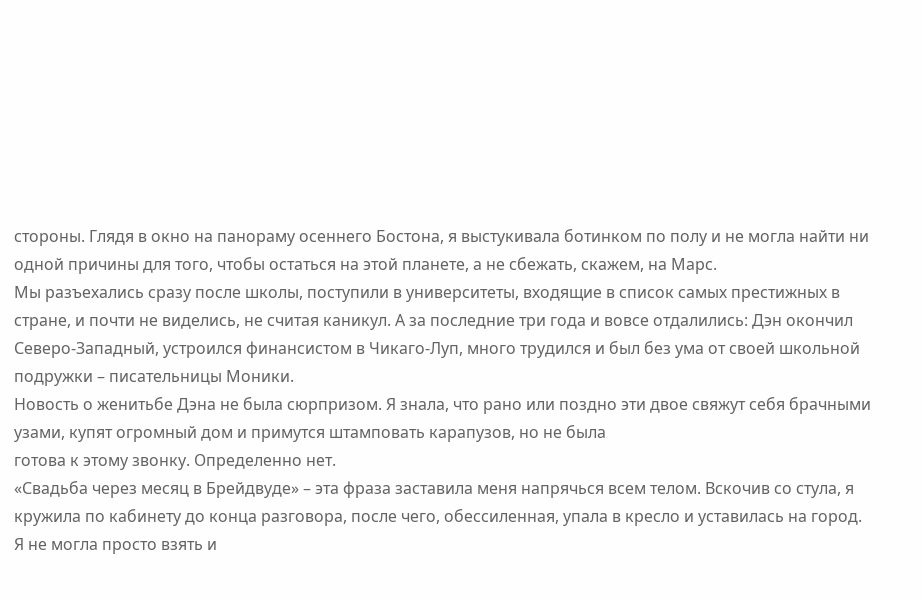стороны. Глядя в окно на панораму осеннего Бостона, я выстукивала ботинком по полу и не могла найти ни одной причины для того, чтобы остаться на этой планете, а не сбежать, скажем, на Марс.
Мы разъехались сразу после школы, поступили в университеты, входящие в список самых престижных в стране, и почти не виделись, не считая каникул. А за последние три года и вовсе отдалились: Дэн окончил Северо-Западный, устроился финансистом в Чикаго-Луп, много трудился и был без ума от своей школьной подружки – писательницы Моники.
Новость о женитьбе Дэна не была сюрпризом. Я знала, что рано или поздно эти двое свяжут себя брачными узами, купят огромный дом и примутся штамповать карапузов, но не была
готова к этому звонку. Определенно нет.
«Свадьба через месяц в Брейдвуде» – эта фраза заставила меня напрячься всем телом. Вскочив со стула, я кружила по кабинету до конца разговора, после чего, обессиленная, упала в кресло и уставилась на город.
Я не могла просто взять и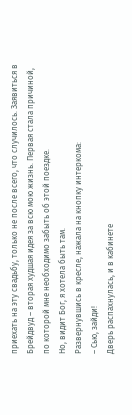приехать на эту свадьбу, только не после всего, что случилось. Заявиться в Брейдвуд – вторая худшая идея за всю мою жизнь. Первая стала причиной, по которой мне необходимо забыть об этой поездке.
Но, видит Бог, я хотела быть там.
Развернувшись в кресле, нажала на кнопку интеркома:
– Сью, зайди!
Дверь распахнулась, и в кабинете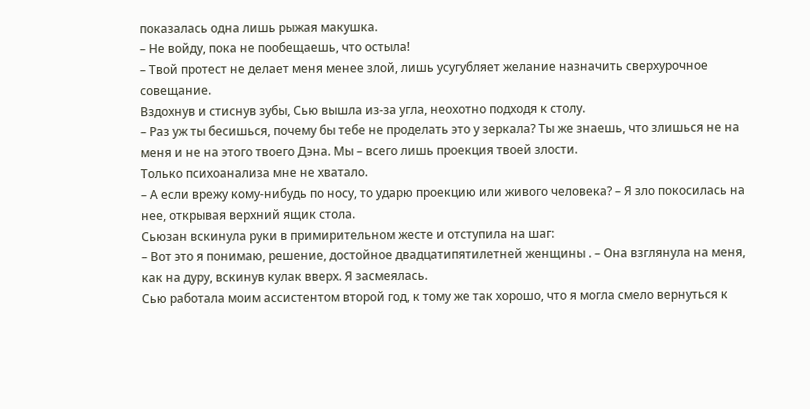показалась одна лишь рыжая макушка.
– Не войду, пока не пообещаешь, что остыла!
– Твой протест не делает меня менее злой, лишь усугубляет желание назначить сверхурочное совещание.
Вздохнув и стиснув зубы, Сью вышла из-за угла, неохотно подходя к столу.
– Раз уж ты бесишься, почему бы тебе не проделать это у зеркала? Ты же знаешь, что злишься не на меня и не на этого твоего Дэна. Мы – всего лишь проекция твоей злости.
Только психоанализа мне не хватало.
– А если врежу кому-нибудь по носу, то ударю проекцию или живого человека? – Я зло покосилась на нее, открывая верхний ящик стола.
Сьюзан вскинула руки в примирительном жесте и отступила на шаг:
– Вот это я понимаю, решение, достойное двадцатипятилетней женщины . – Она взглянула на меня, как на дуру, вскинув кулак вверх. Я засмеялась.
Сью работала моим ассистентом второй год, к тому же так хорошо, что я могла смело вернуться к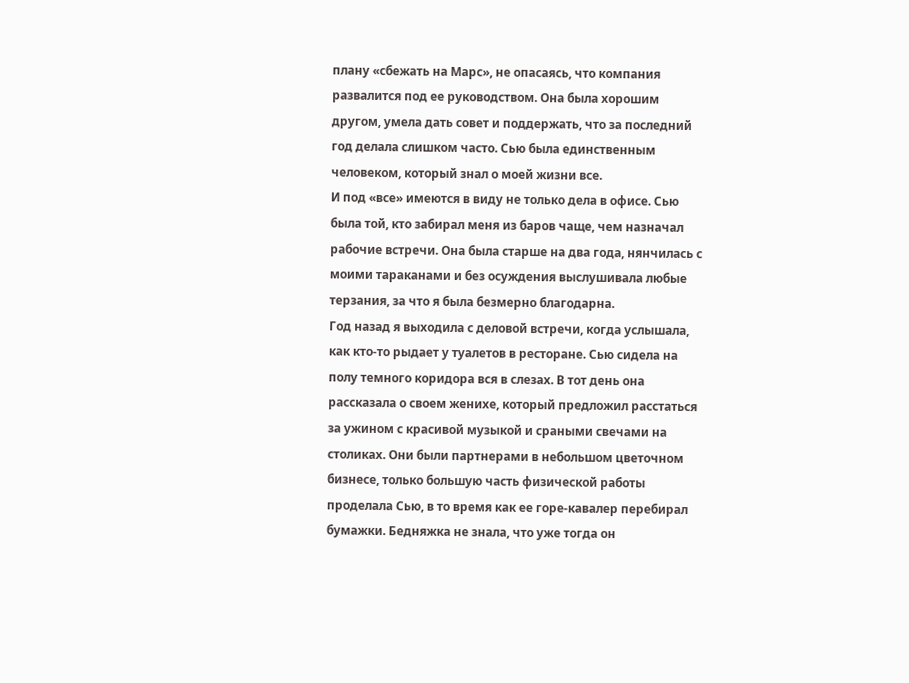плану «сбежать на Марс», не опасаясь, что компания развалится под ее руководством. Она была хорошим другом, умела дать совет и поддержать, что за последний год делала слишком часто. Сью была единственным человеком, который знал о моей жизни все.
И под «все» имеются в виду не только дела в офисе. Сью была той, кто забирал меня из баров чаще, чем назначал рабочие встречи. Она была старше на два года, нянчилась с моими тараканами и без осуждения выслушивала любые терзания, за что я была безмерно благодарна.
Год назад я выходила с деловой встречи, когда услышала, как кто-то рыдает у туалетов в ресторане. Сью сидела на полу темного коридора вся в слезах. В тот день она рассказала о своем женихе, который предложил расстаться за ужином с красивой музыкой и сраными свечами на столиках. Они были партнерами в небольшом цветочном бизнесе, только большую часть физической работы проделала Сью, в то время как ее горе-кавалер перебирал бумажки. Бедняжка не знала, что уже тогда он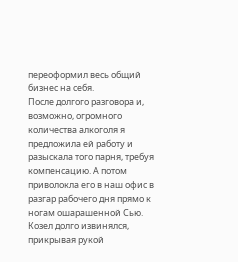переоформил весь общий бизнес на себя.
После долгого разговора и, возможно, огромного количества алкоголя я предложила ей работу и разыскала того парня, требуя компенсацию. А потом приволокла его в наш офис в разгар рабочего дня прямо к ногам ошарашенной Сью. Козел долго извинялся, прикрывая рукой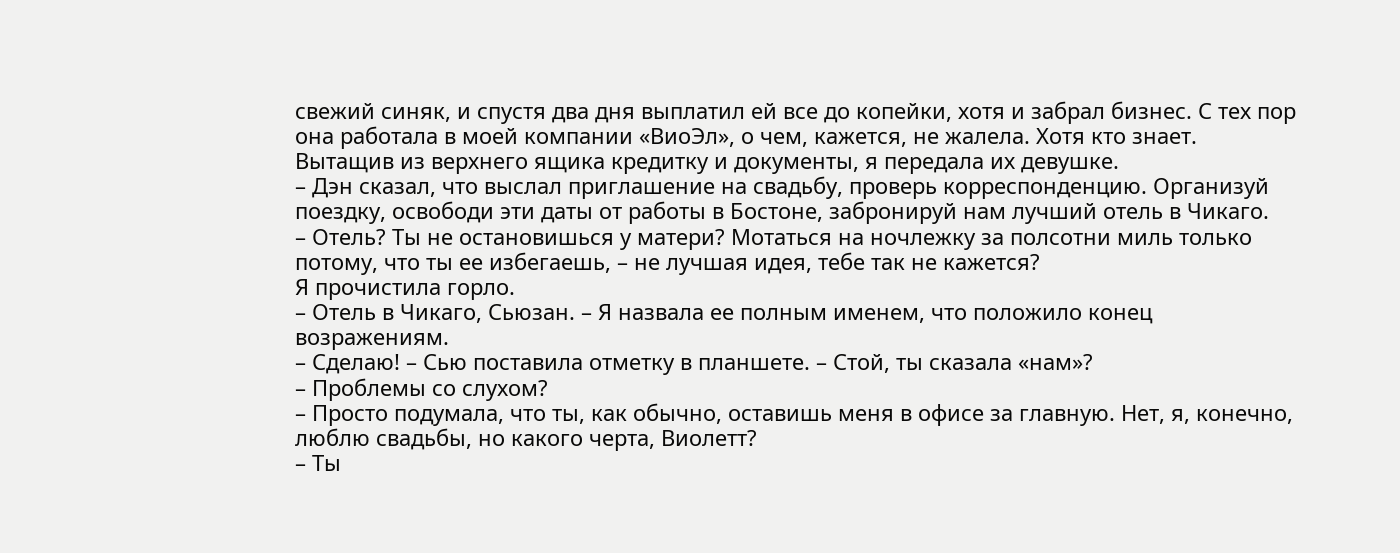свежий синяк, и спустя два дня выплатил ей все до копейки, хотя и забрал бизнес. С тех пор она работала в моей компании «ВиоЭл», о чем, кажется, не жалела. Хотя кто знает.
Вытащив из верхнего ящика кредитку и документы, я передала их девушке.
– Дэн сказал, что выслал приглашение на свадьбу, проверь корреспонденцию. Организуй поездку, освободи эти даты от работы в Бостоне, забронируй нам лучший отель в Чикаго.
– Отель? Ты не остановишься у матери? Мотаться на ночлежку за полсотни миль только потому, что ты ее избегаешь, – не лучшая идея, тебе так не кажется?
Я прочистила горло.
– Отель в Чикаго, Сьюзан. – Я назвала ее полным именем, что положило конец возражениям.
– Сделаю! – Сью поставила отметку в планшете. – Стой, ты сказала «нам»?
– Проблемы со слухом?
– Просто подумала, что ты, как обычно, оставишь меня в офисе за главную. Нет, я, конечно, люблю свадьбы, но какого черта, Виолетт?
– Ты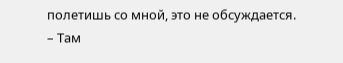полетишь со мной, это не обсуждается.
– Там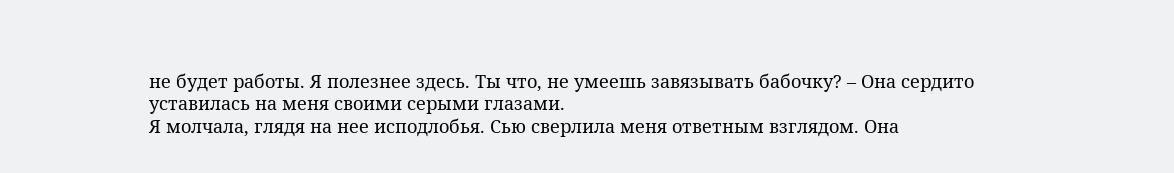не будет работы. Я полезнее здесь. Ты что, не умеешь завязывать бабочку? – Она сердито уставилась на меня своими серыми глазами.
Я молчала, глядя на нее исподлобья. Сью сверлила меня ответным взглядом. Она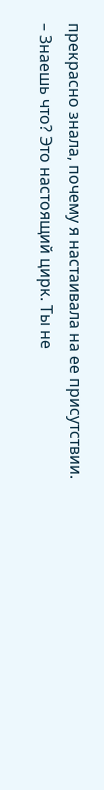прекрасно знала, почему я настаивала на ее присутствии.
– Знаешь что? Это настоящий цирк. Ты не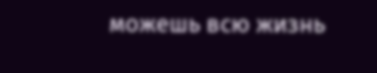можешь всю жизнь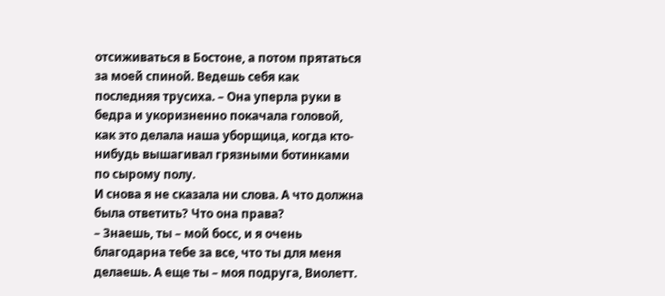отсиживаться в Бостоне, а потом прятаться за моей спиной. Ведешь себя как последняя трусиха. – Она уперла руки в бедра и укоризненно покачала головой, как это делала наша уборщица, когда кто-нибудь вышагивал грязными ботинками по сырому полу.
И снова я не сказала ни слова. А что должна была ответить? Что она права?
– Знаешь, ты – мой босс, и я очень благодарна тебе за все, что ты для меня делаешь. А еще ты – моя подруга, Виолетт.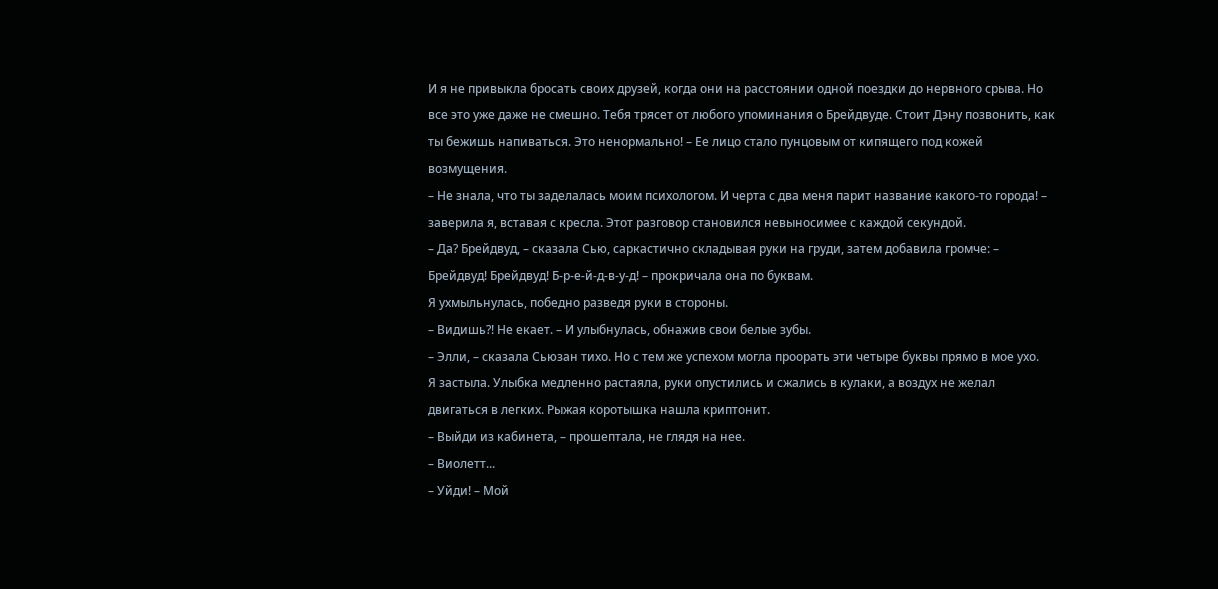И я не привыкла бросать своих друзей, когда они на расстоянии одной поездки до нервного срыва. Но все это уже даже не смешно. Тебя трясет от любого упоминания о Брейдвуде. Стоит Дэну позвонить, как ты бежишь напиваться. Это ненормально! – Ее лицо стало пунцовым от кипящего под кожей возмущения.
– Не знала, что ты заделалась моим психологом. И черта с два меня парит название какого-то города! – заверила я, вставая с кресла. Этот разговор становился невыносимее с каждой секундой.
– Да? Брейдвуд, – сказала Сью, саркастично складывая руки на груди, затем добавила громче: – Брейдвуд! Брейдвуд! Б-р-е-й-д-в-у-д! – прокричала она по буквам.
Я ухмыльнулась, победно разведя руки в стороны.
– Видишь?! Не екает. – И улыбнулась, обнажив свои белые зубы.
– Элли, – сказала Сьюзан тихо. Но с тем же успехом могла проорать эти четыре буквы прямо в мое ухо.
Я застыла. Улыбка медленно растаяла, руки опустились и сжались в кулаки, а воздух не желал двигаться в легких. Рыжая коротышка нашла криптонит.
– Выйди из кабинета, – прошептала, не глядя на нее.
– Виолетт...
– Уйди! – Мой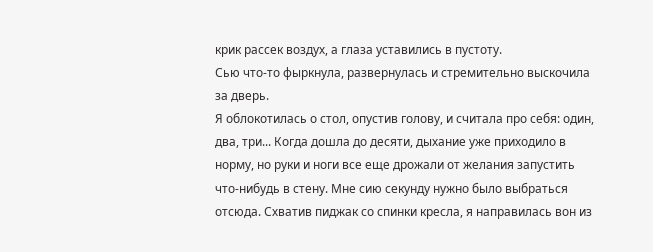крик рассек воздух, а глаза уставились в пустоту.
Сью что-то фыркнула, развернулась и стремительно выскочила за дверь.
Я облокотилась о стол, опустив голову, и считала про себя: один, два, три... Когда дошла до десяти, дыхание уже приходило в норму, но руки и ноги все еще дрожали от желания запустить что-нибудь в стену. Мне сию секунду нужно было выбраться отсюда. Схватив пиджак со спинки кресла, я направилась вон из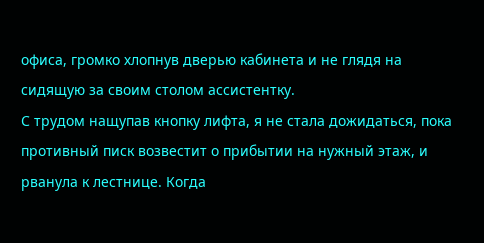офиса, громко хлопнув дверью кабинета и не глядя на сидящую за своим столом ассистентку.
С трудом нащупав кнопку лифта, я не стала дожидаться, пока противный писк возвестит о прибытии на нужный этаж, и рванула к лестнице. Когда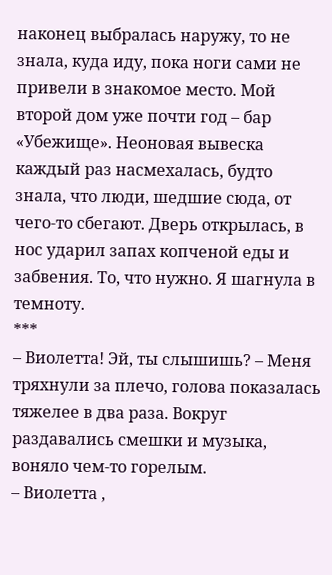наконец выбралась наружу, то не знала, куда иду, пока ноги сами не привели в знакомое место. Мой второй дом уже почти год – бар «Убежище». Неоновая вывеска каждый раз насмехалась, будто знала, что люди, шедшие сюда, от чего-то сбегают. Дверь открылась, в нос ударил запах копченой еды и забвения. То, что нужно. Я шагнула в темноту.
***
– Виолетта! Эй, ты слышишь? – Меня тряхнули за плечо, голова показалась тяжелее в два раза. Вокруг раздавались смешки и музыка, воняло чем-то горелым.
– Виолетта ,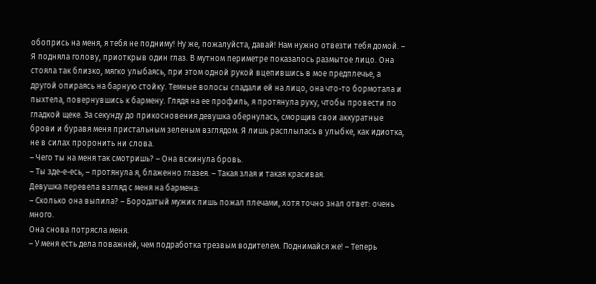обопрись на меня, я тебя не подниму! Ну же, пожалуйста, давай! Нам нужно отвезти тебя домой. – Я подняла голову, приоткрыв один глаз. В мутном периметре показалось размытое лицо. Она стояла так близко, мягко улыбаясь, при этом одной рукой вцепившись в мое предплечье, а другой опираясь на барную стойку. Темные волосы спадали ей на лицо, она что-то бормотала и пыхтела, повернувшись к бармену. Глядя на ее профиль, я протянула руку, чтобы провести по гладкой щеке. За секунду до прикосновения девушка обернулась, сморщив свои аккуратные брови и буравя меня пристальным зеленым взглядом. Я лишь расплылась в улыбке, как идиотка, не в силах проронить ни слова.
– Чего ты на меня так смотришь? – Она вскинула бровь.
– Ты зде-е-есь, – протянула я, блаженно глазея. – Такая злая и такая красивая.
Девушка перевела взгляд с меня на бармена:
– Сколько она выпила? – Бородатый мужик лишь пожал плечами, хотя точно знал ответ: очень много.
Она снова потрясла меня.
– У меня есть дела поважней, чем подработка трезвым водителем. Поднимайся же! – Теперь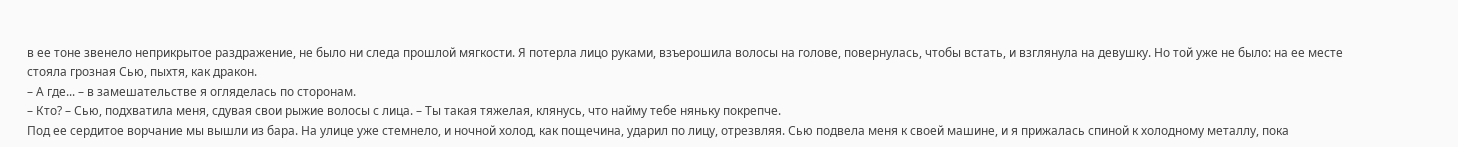в ее тоне звенело неприкрытое раздражение, не было ни следа прошлой мягкости. Я потерла лицо руками, взъерошила волосы на голове, повернулась, чтобы встать, и взглянула на девушку. Но той уже не было: на ее месте стояла грозная Сью, пыхтя, как дракон.
– А где... – в замешательстве я огляделась по сторонам.
– Кто? – Сью, подхватила меня, сдувая свои рыжие волосы с лица. – Ты такая тяжелая, клянусь, что найму тебе няньку покрепче.
Под ее сердитое ворчание мы вышли из бара. На улице уже стемнело, и ночной холод, как пощечина, ударил по лицу, отрезвляя. Сью подвела меня к своей машине, и я прижалась спиной к холодному металлу, пока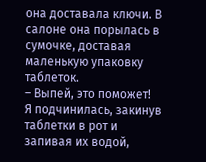она доставала ключи. В салоне она порылась в сумочке, доставая маленькую упаковку таблеток.
– Выпей, это поможет!
Я подчинилась, закинув таблетки в рот и запивая их водой,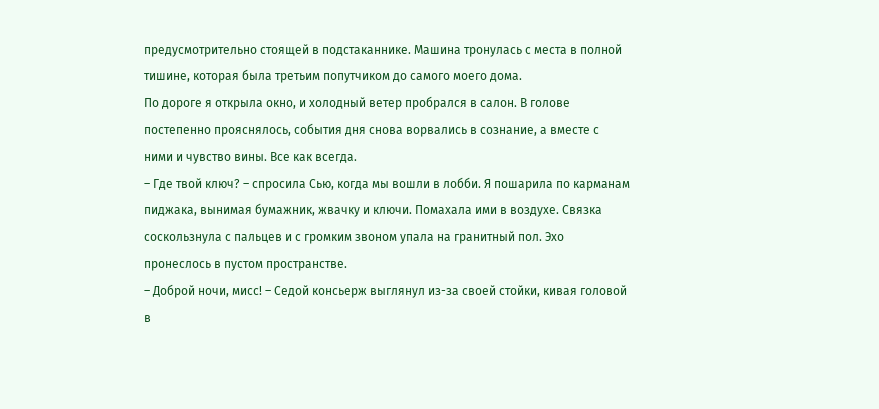предусмотрительно стоящей в подстаканнике. Машина тронулась с места в полной тишине, которая была третьим попутчиком до самого моего дома.
По дороге я открыла окно, и холодный ветер пробрался в салон. В голове постепенно прояснялось, события дня снова ворвались в сознание, а вместе с ними и чувство вины. Все как всегда.
– Где твой ключ? – спросила Сью, когда мы вошли в лобби. Я пошарила по карманам пиджака, вынимая бумажник, жвачку и ключи. Помахала ими в воздухе. Связка соскользнула с пальцев и с громким звоном упала на гранитный пол. Эхо пронеслось в пустом пространстве.
– Доброй ночи, мисс! – Седой консьерж выглянул из-за своей стойки, кивая головой в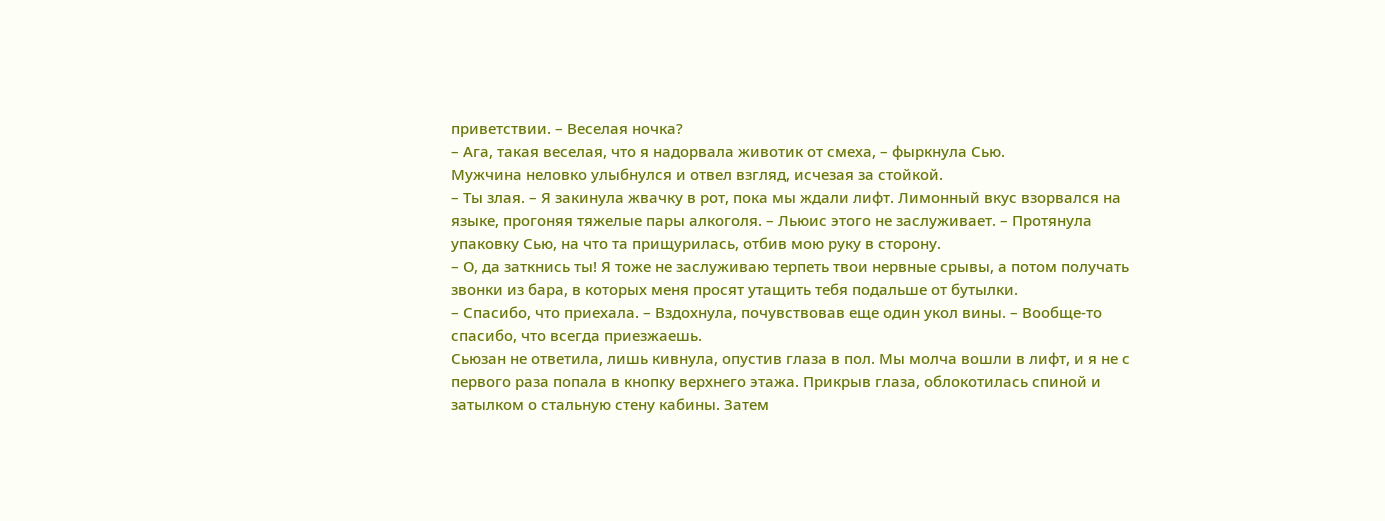приветствии. – Веселая ночка?
– Ага, такая веселая, что я надорвала животик от смеха, – фыркнула Сью.
Мужчина неловко улыбнулся и отвел взгляд, исчезая за стойкой.
– Ты злая. – Я закинула жвачку в рот, пока мы ждали лифт. Лимонный вкус взорвался на языке, прогоняя тяжелые пары алкоголя. – Льюис этого не заслуживает. – Протянула упаковку Сью, на что та прищурилась, отбив мою руку в сторону.
– О, да заткнись ты! Я тоже не заслуживаю терпеть твои нервные срывы, а потом получать звонки из бара, в которых меня просят утащить тебя подальше от бутылки.
– Спасибо, что приехала. – Вздохнула, почувствовав еще один укол вины. – Вообще-то спасибо, что всегда приезжаешь.
Сьюзан не ответила, лишь кивнула, опустив глаза в пол. Мы молча вошли в лифт, и я не с первого раза попала в кнопку верхнего этажа. Прикрыв глаза, облокотилась спиной и затылком о стальную стену кабины. Затем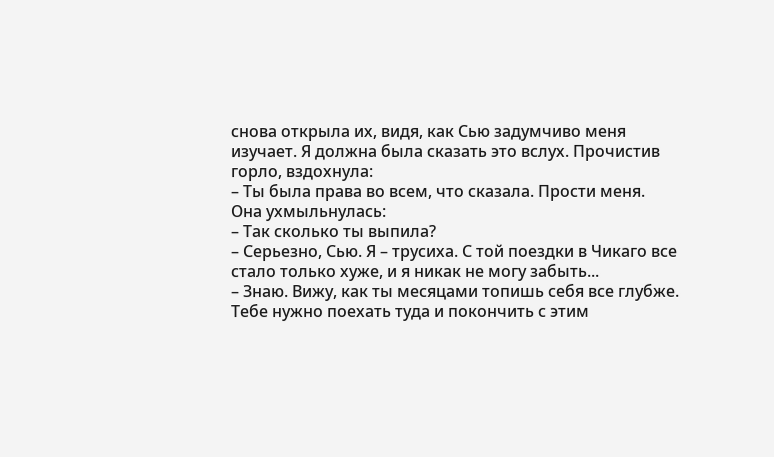снова открыла их, видя, как Сью задумчиво меня изучает. Я должна была сказать это вслух. Прочистив горло, вздохнула:
– Ты была права во всем, что сказала. Прости меня.
Она ухмыльнулась:
– Так сколько ты выпила?
– Серьезно, Сью. Я – трусиха. С той поездки в Чикаго все стало только хуже, и я никак не могу забыть...
– Знаю. Вижу, как ты месяцами топишь себя все глубже. Тебе нужно поехать туда и покончить с этим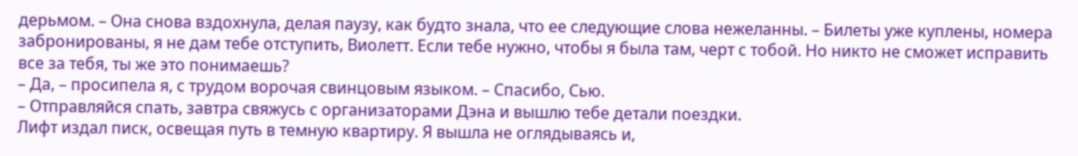дерьмом. – Она снова вздохнула, делая паузу, как будто знала, что ее следующие слова нежеланны. – Билеты уже куплены, номера забронированы, я не дам тебе отступить, Виолетт. Если тебе нужно, чтобы я была там, черт с тобой. Но никто не сможет исправить все за тебя, ты же это понимаешь?
– Да, – просипела я, с трудом ворочая свинцовым языком. – Спасибо, Сью.
– Отправляйся спать, завтра свяжусь с организаторами Дэна и вышлю тебе детали поездки.
Лифт издал писк, освещая путь в темную квартиру. Я вышла не оглядываясь и,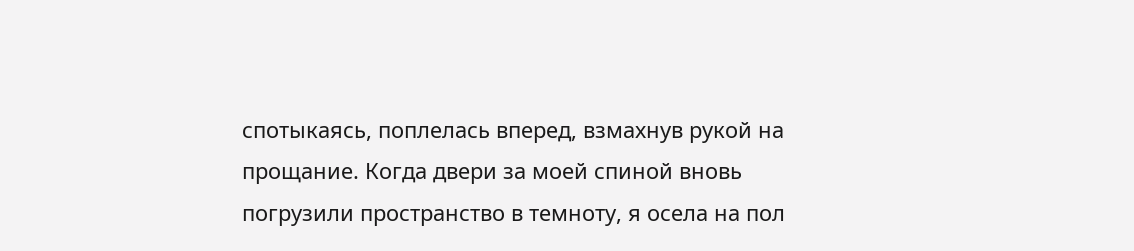спотыкаясь, поплелась вперед, взмахнув рукой на прощание. Когда двери за моей спиной вновь погрузили пространство в темноту, я осела на пол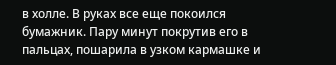в холле. В руках все еще покоился бумажник. Пару минут покрутив его в пальцах, пошарила в узком кармашке и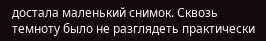достала маленький снимок. Сквозь темноту было не разглядеть практически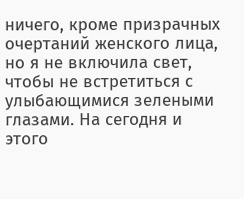ничего, кроме призрачных очертаний женского лица, но я не включила свет, чтобы не встретиться с улыбающимися зелеными глазами. На сегодня и этого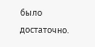было достаточно.